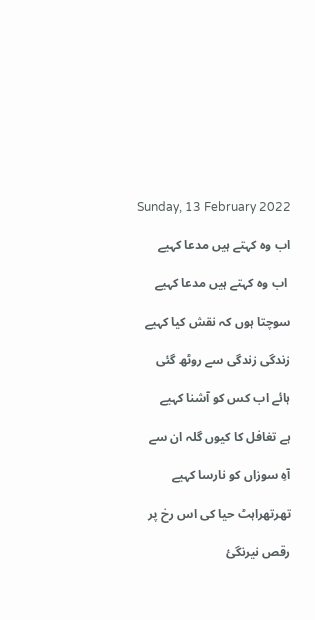Sunday, 13 February 2022

اب وہ کہتے ہیں مدعا کہیے

 اب وہ کہتے ہیں مدعا کہیے

سوچتا ہوں کہ نقش کیا کہیے

زندگی زندگی سے روٹھ گئی

ہائے اب کس کو آشنا کہیے

ہے تغافل کا کیوں گلہ ان سے

آہِ سوزاں کو نارسا کہیے

تھرتھراہٹ حیا کی اس رخ پر

رقص نیرنگیٔ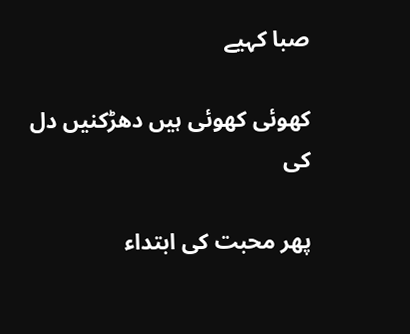صبا کہیے

کھوئی کھوئی ہیں دھڑکنیں دل کی

پھر محبت کی ابتداء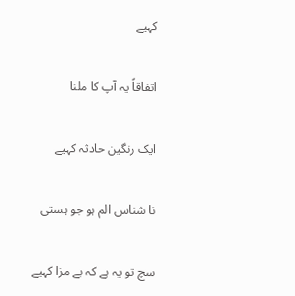کہیے

اتفاقاً یہ آپ کا ملنا

ایک رنگین حادثہ کہیے

نا شناس الم ہو جو ہستی

سچ تو یہ ہے کہ بے مزا کہیے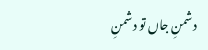دشمنِ جاں تو دشمنِ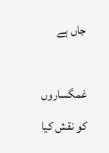جاں ہے

غمگساروں کو نقش کیا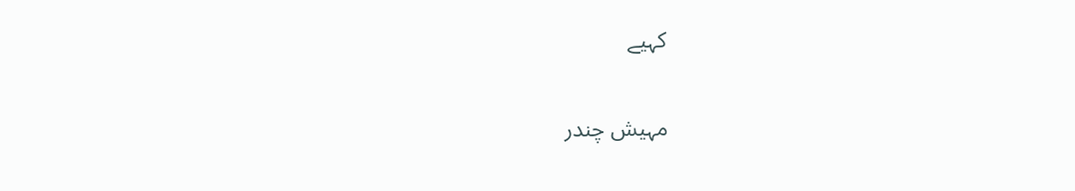کہیے


مہیش چندر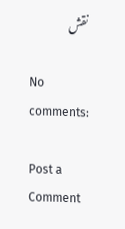نقش

No comments:

Post a Comment